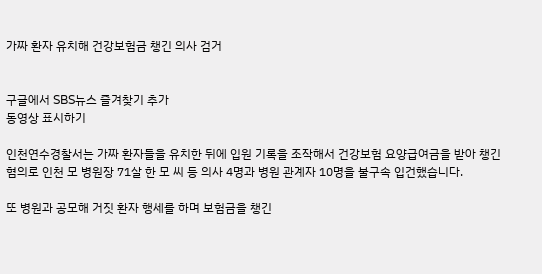가짜 환자 유치해 건강보험금 챙긴 의사 검거


구글에서 SBS뉴스 즐겨찾기 추가
동영상 표시하기

인천연수경찰서는 가짜 환자들을 유치한 뒤에 입원 기록을 조작해서 건강보험 요양급여금을 받아 챙긴 혐의로 인천 모 병원장 71살 한 모 씨 등 의사 4명과 병원 관계자 10명을 불구속 입건했습니다.

또 병원과 공모해 거짓 환자 행세를 하며 보험금을 챙긴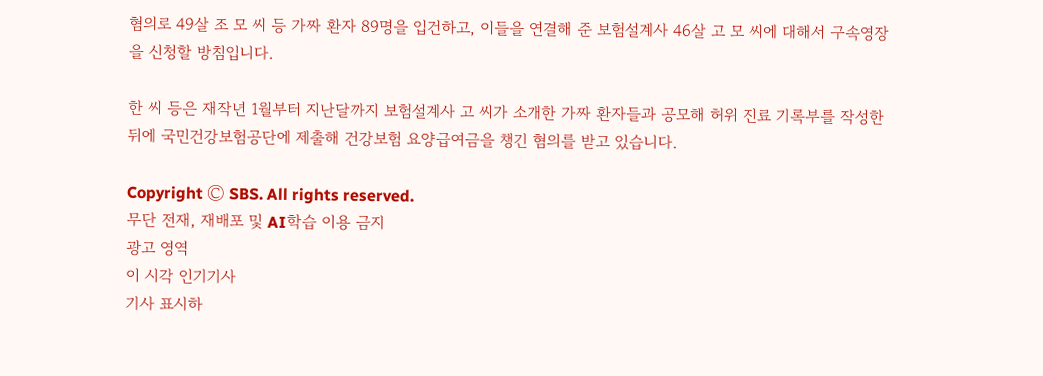혐의로 49살 조 모 씨 등 가짜 환자 89명을 입건하고, 이들을 연결해 준 보험설계사 46살 고 모 씨에 대해서 구속영장을 신청할 방침입니다.

한 씨 등은 재작년 1월부터 지난달까지 보험설계사 고 씨가 소개한 가짜 환자들과 공모해 허위 진료 기록부를 작성한 뒤에 국민건강보험공단에 제출해 건강보험 요양급여금을 챙긴 혐의를 받고 있습니다.

Copyright Ⓒ SBS. All rights reserved.
무단 전재, 재배포 및 AI학습 이용 금지
광고 영역
이 시각 인기기사
기사 표시하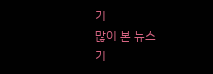기
많이 본 뉴스
기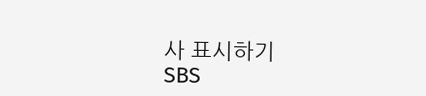사 표시하기
SBS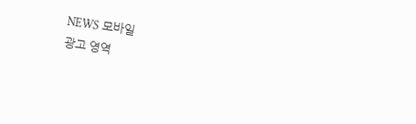NEWS 모바일
광고 영역